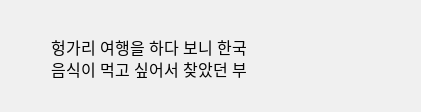헝가리 여행을 하다 보니 한국 음식이 먹고 싶어서 찾았던 부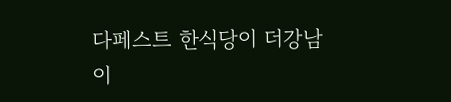다페스트 한식당이 더강남이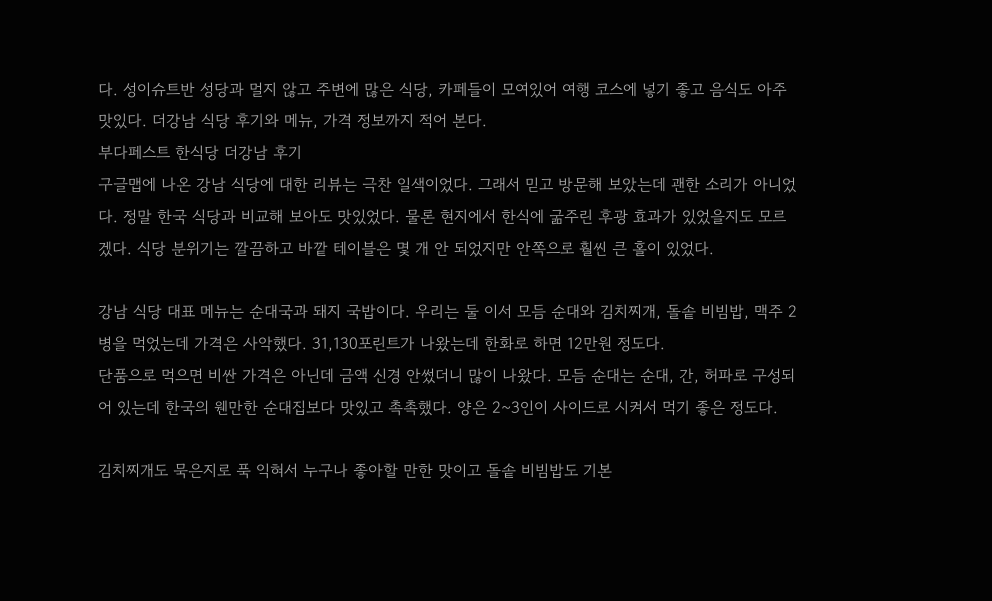다. 성이슈트반 성당과 멀지 않고 주변에 많은 식당, 카페들이 모여있어 여행 코스에 넣기 좋고 음식도 아주 맛있다. 더강남 식당 후기와 메뉴, 가격 정보까지 적어 본다.
부다페스트 한식당 더강남 후기
구글맵에 나온 강남 식당에 대한 리뷰는 극찬 일색이었다. 그래서 믿고 방문해 보았는데 괜한 소리가 아니었다. 정말 한국 식당과 비교해 보아도 맛있었다. 물론 현지에서 한식에 굶주린 후광 효과가 있었을지도 모르겠다. 식당 분위기는 깔끔하고 바깥 테이블은 몇 개 안 되었지만 안쪽으로 훨씬 큰 홀이 있었다.

강남 식당 대표 메뉴는 순대국과 돼지 국밥이다. 우리는 둘 이서 모듬 순대와 김치찌개, 돌솥 비빔밥, 맥주 2병을 먹었는데 가격은 사악했다. 31,130포린트가 나왔는데 한화로 하면 12만원 정도다.
단품으로 먹으면 비싼 가격은 아닌데 금액 신경 안썼더니 많이 나왔다. 모듬 순대는 순대, 간, 허파로 구성되어 있는데 한국의 웬만한 순대집보다 맛있고 촉촉했다. 양은 2~3인이 사이드로 시켜서 먹기 좋은 정도다.

김치찌개도 묵은지로 푹 익혀서 누구나 좋아할 만한 맛이고 돌솥 비빔밥도 기본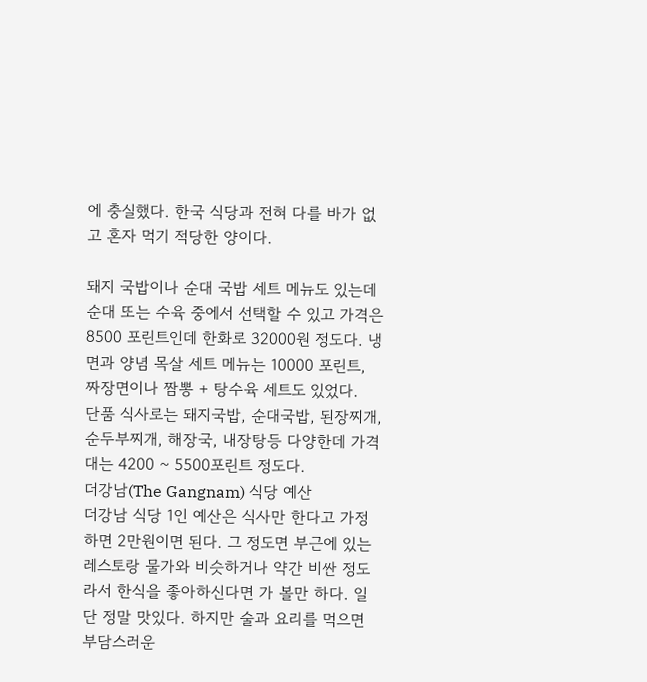에 충실했다. 한국 식당과 전혀 다를 바가 없고 혼자 먹기 적당한 양이다.

돼지 국밥이나 순대 국밥 세트 메뉴도 있는데 순대 또는 수육 중에서 선택할 수 있고 가격은 8500 포린트인데 한화로 32000원 정도다. 냉면과 양념 목살 세트 메뉴는 10000 포린트, 짜장면이나 짬뽕 + 탕수육 세트도 있었다.
단품 식사로는 돼지국밥, 순대국밥, 된장찌개, 순두부찌개, 해장국, 내장탕등 다양한데 가격대는 4200 ~ 5500포린트 정도다.
더강남(The Gangnam) 식당 예산
더강남 식당 1인 예산은 식사만 한다고 가정하면 2만원이면 된다. 그 정도면 부근에 있는 레스토랑 물가와 비슷하거나 약간 비싼 정도라서 한식을 좋아하신다면 가 볼만 하다. 일단 정말 맛있다. 하지만 술과 요리를 먹으면 부담스러운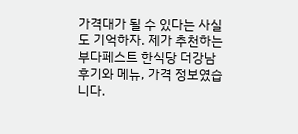가격대가 될 수 있다는 사실도 기억하자. 제가 추천하는 부다페스트 한식당 더강남 후기와 메뉴, 가격 정보였습니다.